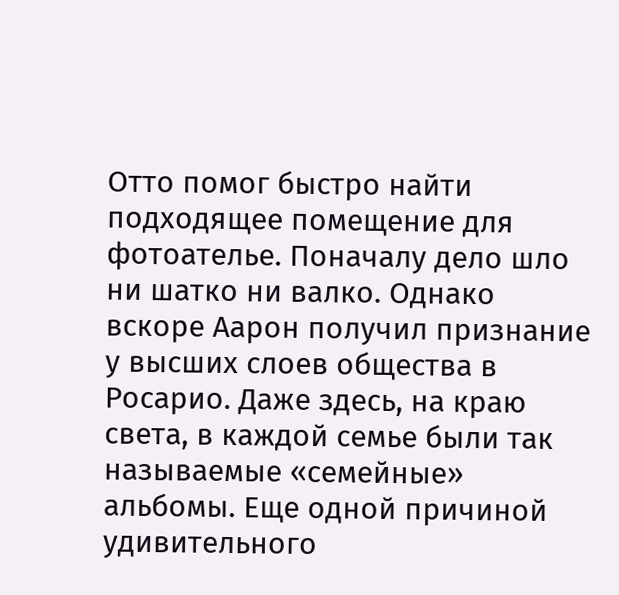Отто помог быстро найти подходящее помещение для фотоателье. Поначалу дело шло ни шатко ни валко. Однако вскоре Аарон получил признание у высших слоев общества в Росарио. Даже здесь, на краю света, в каждой семье были так называемые «семейные» альбомы. Еще одной причиной удивительного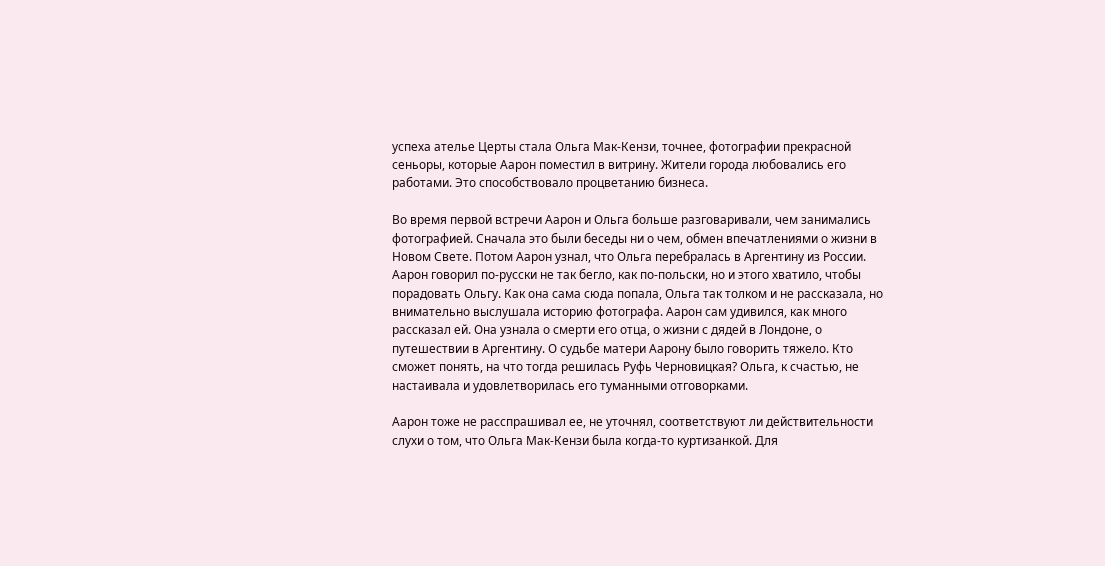успеха ателье Церты стала Ольга Мак-Кензи, точнее, фотографии прекрасной сеньоры, которые Аарон поместил в витрину. Жители города любовались его работами. Это способствовало процветанию бизнеса.

Во время первой встречи Аарон и Ольга больше разговаривали, чем занимались фотографией. Сначала это были беседы ни о чем, обмен впечатлениями о жизни в Новом Свете. Потом Аарон узнал, что Ольга перебралась в Аргентину из России. Аарон говорил по-русски не так бегло, как по-польски, но и этого хватило, чтобы порадовать Ольгу. Как она сама сюда попала, Ольга так толком и не рассказала, но внимательно выслушала историю фотографа. Аарон сам удивился, как много рассказал ей. Она узнала о смерти его отца, о жизни с дядей в Лондоне, о путешествии в Аргентину. О судьбе матери Аарону было говорить тяжело. Кто сможет понять, на что тогда решилась Руфь Черновицкая? Ольга, к счастью, не настаивала и удовлетворилась его туманными отговорками.

Аарон тоже не расспрашивал ее, не уточнял, соответствуют ли действительности слухи о том, что Ольга Мак-Кензи была когда-то куртизанкой. Для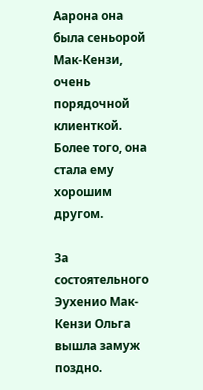Аарона она была сеньорой Мак-Кензи, очень порядочной клиенткой. Более того, она стала ему хорошим другом.

За состоятельного Эухенио Мак-Кензи Ольга вышла замуж поздно.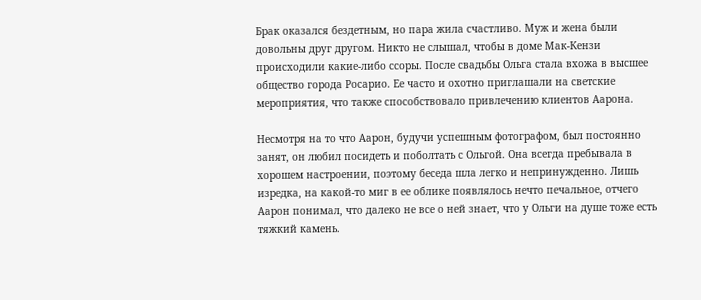Брак оказался бездетным, но пара жила счастливо. Муж и жена были довольны друг другом. Никто не слышал, чтобы в доме Мак-Кензи происходили какие-либо ссоры. После свадьбы Ольга стала вхожа в высшее общество города Росарио. Ее часто и охотно приглашали на светские мероприятия, что также способствовало привлечению клиентов Аарона.

Несмотря на то что Аарон, будучи успешным фотографом, был постоянно занят, он любил посидеть и поболтать с Ольгой. Она всегда пребывала в хорошем настроении, поэтому беседа шла легко и непринужденно. Лишь изредка, на какой-то миг в ее облике появлялось нечто печальное, отчего Аарон понимал, что далеко не все о ней знает, что у Ольги на душе тоже есть тяжкий камень.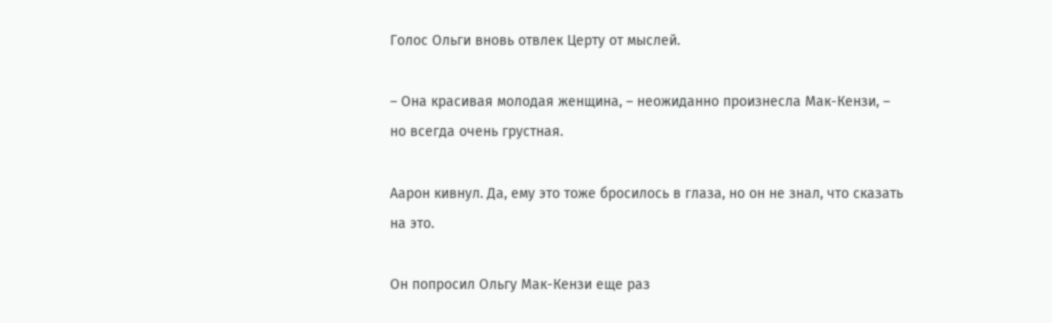Голос Ольги вновь отвлек Церту от мыслей.

– Она красивая молодая женщина, – неожиданно произнесла Мак-Кензи, – но всегда очень грустная.

Аарон кивнул. Да, ему это тоже бросилось в глаза, но он не знал, что сказать на это.

Он попросил Ольгу Мак-Кензи еще раз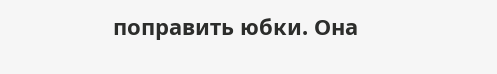поправить юбки. Она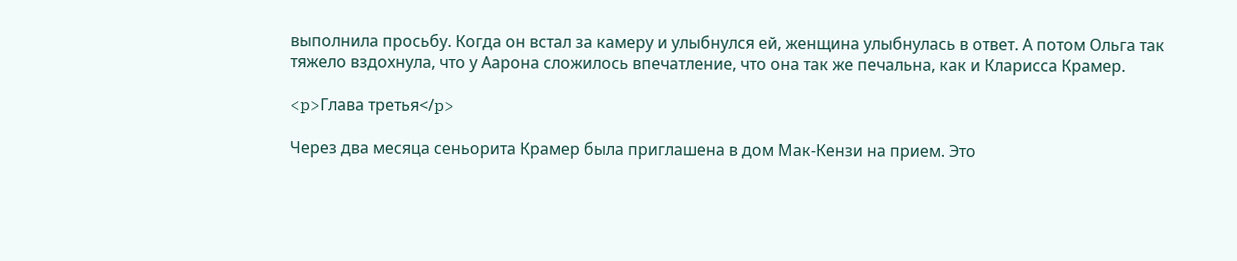выполнила просьбу. Когда он встал за камеру и улыбнулся ей, женщина улыбнулась в ответ. А потом Ольга так тяжело вздохнула, что у Аарона сложилось впечатление, что она так же печальна, как и Кларисса Крамер.

<p>Глава третья</p>

Через два месяца сеньорита Крамер была приглашена в дом Мак-Кензи на прием. Это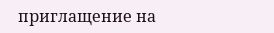приглащение на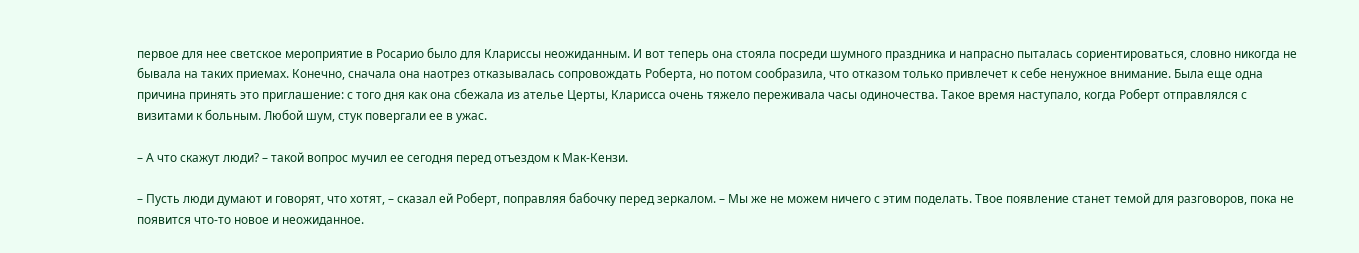первое для нее светское мероприятие в Росарио было для Клариссы неожиданным. И вот теперь она стояла посреди шумного праздника и напрасно пыталась сориентироваться, словно никогда не бывала на таких приемах. Конечно, сначала она наотрез отказывалась сопровождать Роберта, но потом сообразила, что отказом только привлечет к себе ненужное внимание. Была еще одна причина принять это приглашение: с того дня как она сбежала из ателье Церты, Кларисса очень тяжело переживала часы одиночества. Такое время наступало, когда Роберт отправлялся с визитами к больным. Любой шум, стук повергали ее в ужас.

– А что скажут люди? – такой вопрос мучил ее сегодня перед отъездом к Мак-Кензи.

– Пусть люди думают и говорят, что хотят, – сказал ей Роберт, поправляя бабочку перед зеркалом. – Мы же не можем ничего с этим поделать. Твое появление станет темой для разговоров, пока не появится что-то новое и неожиданное.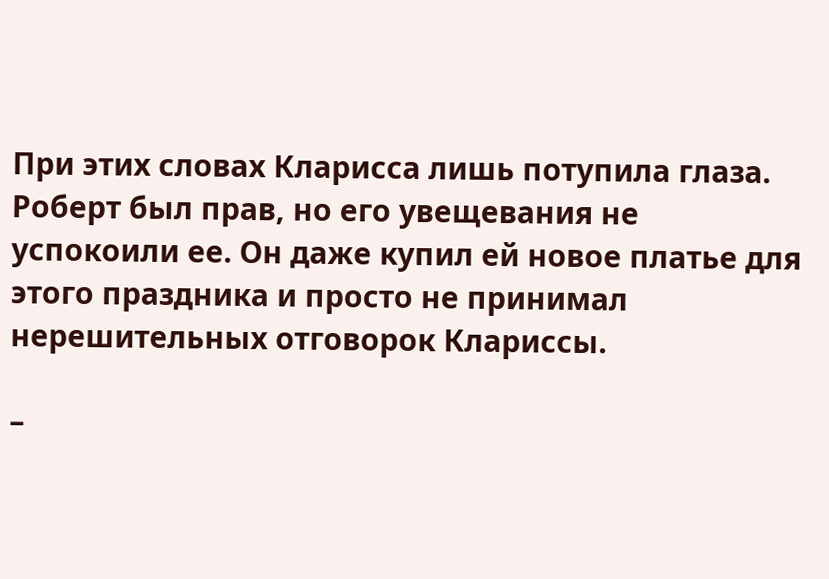При этих словах Кларисса лишь потупила глаза. Роберт был прав, но его увещевания не успокоили ее. Он даже купил ей новое платье для этого праздника и просто не принимал нерешительных отговорок Клариссы.

–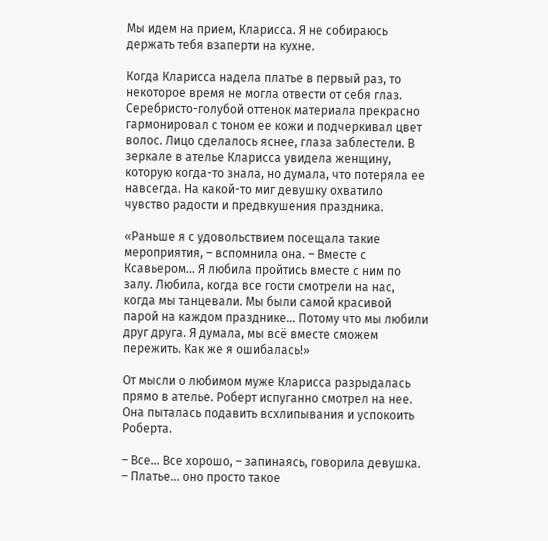Мы идем на прием, Кларисса. Я не собираюсь держать тебя взаперти на кухне.

Когда Кларисса надела платье в первый раз, то некоторое время не могла отвести от себя глаз. Серебристо-голубой оттенок материала прекрасно гармонировал с тоном ее кожи и подчеркивал цвет волос. Лицо сделалось яснее, глаза заблестели. В зеркале в ателье Кларисса увидела женщину, которую когда-то знала, но думала, что потеряла ее навсегда. На какой-то миг девушку охватило чувство радости и предвкушения праздника.

«Раньше я с удовольствием посещала такие мероприятия, – вспомнила она. – Вместе с Ксавьером… Я любила пройтись вместе с ним по залу. Любила, когда все гости смотрели на нас, когда мы танцевали. Мы были самой красивой парой на каждом празднике… Потому что мы любили друг друга. Я думала, мы всё вместе сможем пережить. Как же я ошибалась!»

От мысли о любимом муже Кларисса разрыдалась прямо в ателье. Роберт испуганно смотрел на нее. Она пыталась подавить всхлипывания и успокоить Роберта.

– Все… Все хорошо, – запинаясь, говорила девушка. – Платье… оно просто такое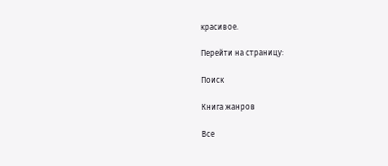красивое.

Перейти на страницу:

Поиск

Книга жанров

Все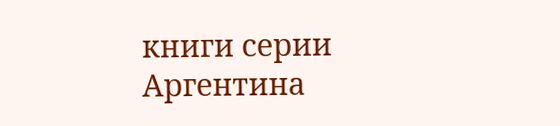книги серии Аргентина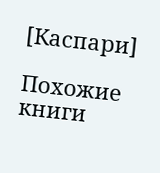[Каспари]

Похожие книги